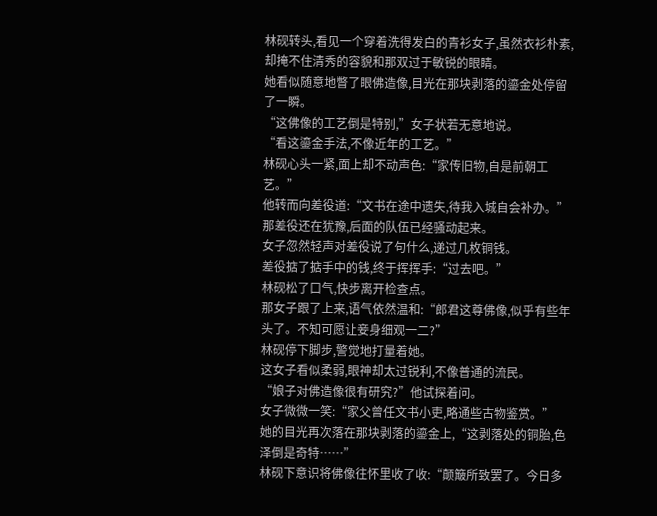林砚转头,看见一个穿着洗得发白的青衫女子,虽然衣衫朴素,却掩不住清秀的容貌和那双过于敏锐的眼睛。
她看似随意地瞥了眼佛造像,目光在那块剥落的鎏金处停留了一瞬。
“这佛像的工艺倒是特别,”女子状若无意地说。
“看这鎏金手法,不像近年的工艺。”
林砚心头一紧,面上却不动声色:“家传旧物,自是前朝工艺。”
他转而向差役道:“文书在途中遗失,待我入城自会补办。”
那差役还在犹豫,后面的队伍已经骚动起来。
女子忽然轻声对差役说了句什么,递过几枚铜钱。
差役掂了掂手中的钱,终于挥挥手:“过去吧。”
林砚松了口气,快步离开检查点。
那女子跟了上来,语气依然温和:“郎君这尊佛像,似乎有些年头了。不知可愿让妾身细观一二?”
林砚停下脚步,警觉地打量着她。
这女子看似柔弱,眼神却太过锐利,不像普通的流民。
“娘子对佛造像很有研究?”他试探着问。
女子微微一笑:“家父曾任文书小吏,略通些古物鉴赏。”
她的目光再次落在那块剥落的鎏金上,“这剥落处的铜胎,色泽倒是奇特……”
林砚下意识将佛像往怀里收了收:“颠簸所致罢了。今日多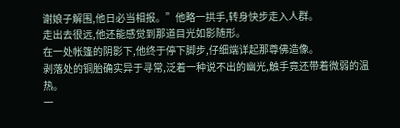谢娘子解围,他日必当相报。”他略一拱手,转身快步走入人群。
走出去很远,他还能感觉到那道目光如影随形。
在一处帐篷的阴影下,他终于停下脚步,仔细端详起那尊佛造像。
剥落处的铜胎确实异于寻常,泛着一种说不出的幽光,触手竟还带着微弱的温热。
一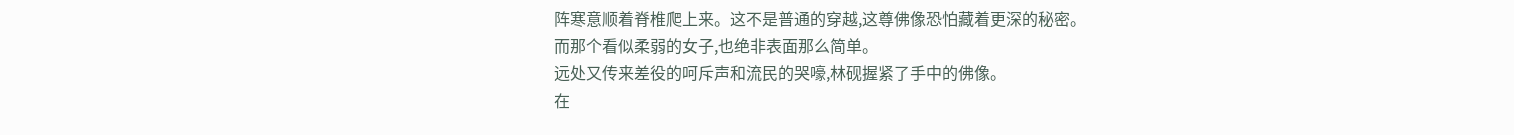阵寒意顺着脊椎爬上来。这不是普通的穿越,这尊佛像恐怕藏着更深的秘密。
而那个看似柔弱的女子,也绝非表面那么简单。
远处又传来差役的呵斥声和流民的哭嚎,林砚握紧了手中的佛像。
在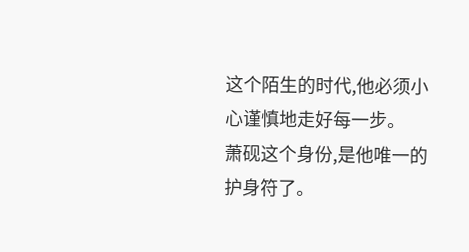这个陌生的时代,他必须小心谨慎地走好每一步。
萧砚这个身份,是他唯一的护身符了。